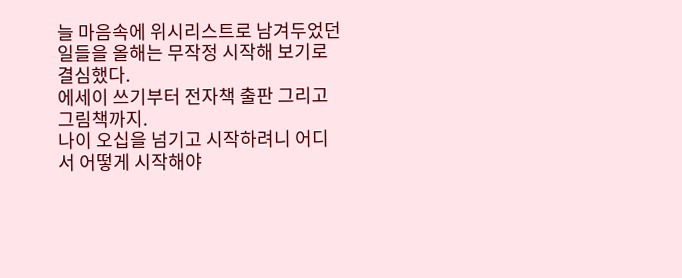늘 마음속에 위시리스트로 남겨두었던 일들을 올해는 무작정 시작해 보기로 결심했다.
에세이 쓰기부터 전자책 출판 그리고 그림책까지.
나이 오십을 넘기고 시작하려니 어디서 어떻게 시작해야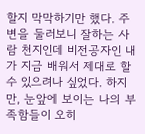할지 막막하기만 했다. 주변을 둘러보니 잘하는 사람 천지인데 비전공자인 내가 지금 배워서 제대로 할 수 있으려나 싶었다. 하지만, 눈앞에 보이는 나의 부족함들이 오히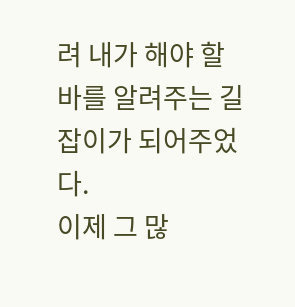려 내가 해야 할 바를 알려주는 길잡이가 되어주었다.
이제 그 많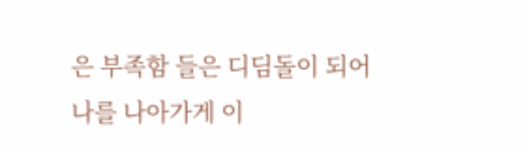은 부족함 들은 디딤돌이 되어 나를 나아가게 이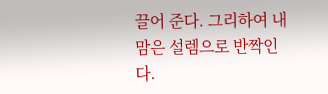끌어 준다. 그리하여 내 맘은 설렘으로 반짝인다.